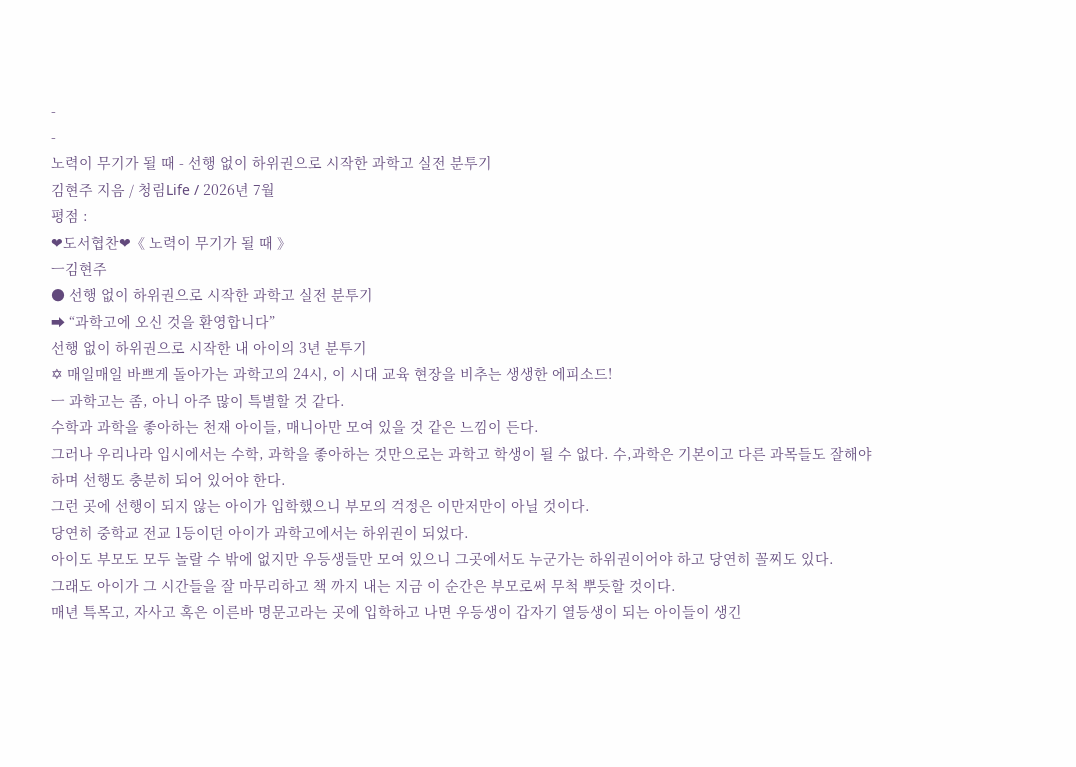-
-
노력이 무기가 될 때 - 선행 없이 하위권으로 시작한 과학고 실전 분투기
김현주 지음 / 청림Life / 2026년 7월
평점 :
❤도서협찬❤《 노력이 무기가 될 때 》
ㅡ김현주
● 선행 없이 하위권으로 시작한 과학고 실전 분투기
➡ “과학고에 오신 것을 환영합니다”
선행 없이 하위권으로 시작한 내 아이의 3년 분투기
✡ 매일매일 바쁘게 돌아가는 과학고의 24시, 이 시대 교육 현장을 비추는 생생한 에피소드!
ㅡ 과학고는 좀, 아니 아주 많이 특별할 것 같다.
수학과 과학을 좋아하는 천재 아이들, 매니아만 모여 있을 것 같은 느낌이 든다.
그러나 우리나라 입시에서는 수학, 과학을 좋아하는 것만으로는 과학고 학생이 될 수 없다. 수,과학은 기본이고 다른 과목들도 잘해야 하며 선행도 충분히 되어 있어야 한다.
그런 곳에 선행이 되지 않는 아이가 입학했으니 부모의 걱정은 이만저만이 아닐 것이다.
당연히 중학교 전교 1등이던 아이가 과학고에서는 하위권이 되었다.
아이도 부모도 모두 놀랄 수 밖에 없지만 우등생들만 모여 있으니 그곳에서도 누군가는 하위권이어야 하고 당연히 꼴찌도 있다.
그래도 아이가 그 시간들을 잘 마무리하고 책 까지 내는 지금 이 순간은 부모로써 무척 뿌듯할 것이다.
매년 특목고, 자사고 혹은 이른바 명문고라는 곳에 입학하고 나면 우등생이 갑자기 열등생이 되는 아이들이 생긴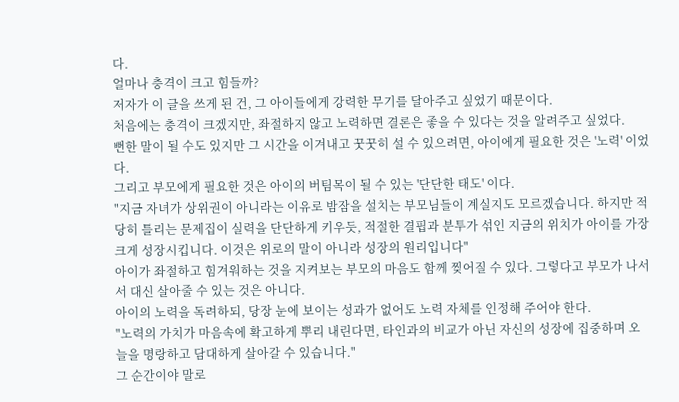다.
얼마나 충격이 크고 힘들까?
저자가 이 글을 쓰게 된 건, 그 아이들에게 강력한 무기를 달아주고 싶었기 때문이다.
처음에는 충격이 크겠지만, 좌절하지 않고 노력하면 결론은 좋을 수 있다는 것을 알려주고 싶었다.
뻔한 말이 될 수도 있지만 그 시간을 이겨내고 꿋꿋히 설 수 있으려면, 아이에게 필요한 것은 '노력' 이었다.
그리고 부모에게 필요한 것은 아이의 버팀목이 될 수 있는 '단단한 태도' 이다.
"지금 자녀가 상위권이 아니라는 이유로 밤잠을 설치는 부모님들이 계실지도 모르겠습니다. 하지만 적당히 틀리는 문제집이 실력을 단단하게 키우듯, 적절한 결핍과 분투가 섞인 지금의 위치가 아이를 가장 크게 성장시킵니다. 이것은 위로의 말이 아니라 성장의 원리입니다"
아이가 좌절하고 힘겨워하는 것을 지켜보는 부모의 마음도 함께 찢어질 수 있다. 그렇다고 부모가 나서서 대신 살아줄 수 있는 것은 아니다.
아이의 노력을 독려하되, 당장 눈에 보이는 성과가 없어도 노력 자체를 인정해 주어야 한다.
"노력의 가치가 마음속에 확고하게 뿌리 내린다면, 타인과의 비교가 아닌 자신의 성장에 집중하며 오늘을 명랑하고 담대하게 살아갈 수 있습니다."
그 순간이야 말로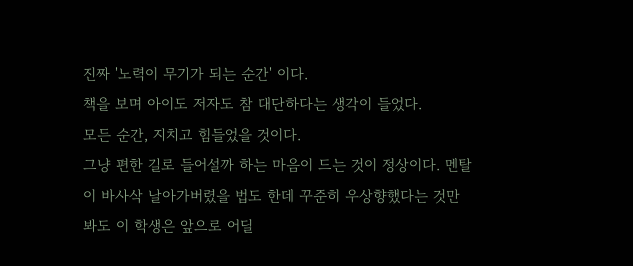진짜 '노력이 무기가 되는 순간' 이다.
책을 보며 아이도 저자도 참 대단하다는 생각이 들었다.
모든 순간, 지치고 힘들었을 것이다.
그냥 편한 길로 들어설까 하는 마음이 드는 것이 정상이다. 멘탈이 바사삭 날아가버렸을 법도 한데 꾸준히 우상향했다는 것만 봐도 이 학생은 앞으로 어딜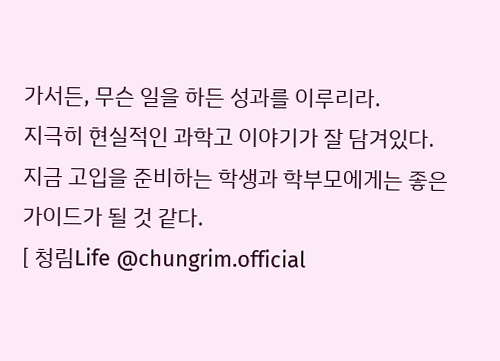가서든, 무슨 일을 하든 성과를 이루리라.
지극히 현실적인 과학고 이야기가 잘 담겨있다.
지금 고입을 준비하는 학생과 학부모에게는 좋은 가이드가 될 것 같다.
[ 청림Life @chungrim.official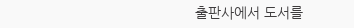출판사에서 도서를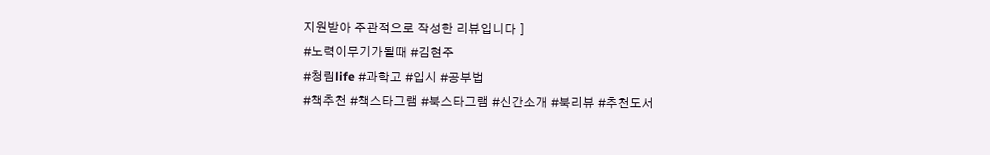지원받아 주관적으로 작성한 리뷰입니다 ]
#노력이무기가될때 #김현주
#청림life #과학고 #입시 #공부법
#책추천 #책스타그램 #북스타그램 #신간소개 #북리뷰 #추천도서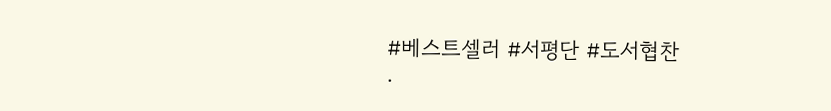#베스트셀러 #서평단 #도서협찬
.